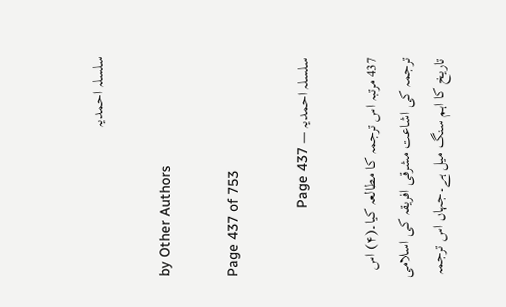سلسلہ احمدیہ

by Other Authors

Page 437 of 753

سلسلہ احمدیہ — Page 437

437 مرتبہ اس ترجمہ کا مطالعہ کیا۔(۴) اس ترجمہ کی اشاعت مشرقی افریقہ کی اسلامی تاریخ کا اہم سنگ میل ہے۔جہاں اس ترجمہ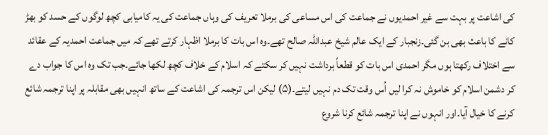کی اشاعت پر بہت سے غیر احمدیوں نے جماعت کی اس مساعی کی برملا تعریف کی وہاں جماعت کی یہ کامیابی کچھ لوگوں کے حسد کو بھڑ کانے کا باعث بھی بن گئی۔زنجبار کے ایک عالم شیخ عبداللہ صالح تھے۔وہ اس بات کا برملا اظہار کرتے تھے کہ میں جماعت احمدیہ کے عقائد سے اختلاف رکھتا ہوں مگر احمدی اس بات کو قطعاً برداشت نہیں کر سکتے کہ اسلام کے خلاف کچھ لکھا جائے۔جب تک وہ اس کا جواب دے کر دشمن اسلام کو خاموش نہ کرا لیں اُس وقت تک دم نہیں لیتے۔(۵) لیکن اس ترجمہ کی اشاعت کے ساتھ انہیں بھی مقابلہ پر اپنا ترجمہ شائع کرنے کا خیال آیا۔اور انہوں نے اپنا ترجمہ شائع کرنا شروع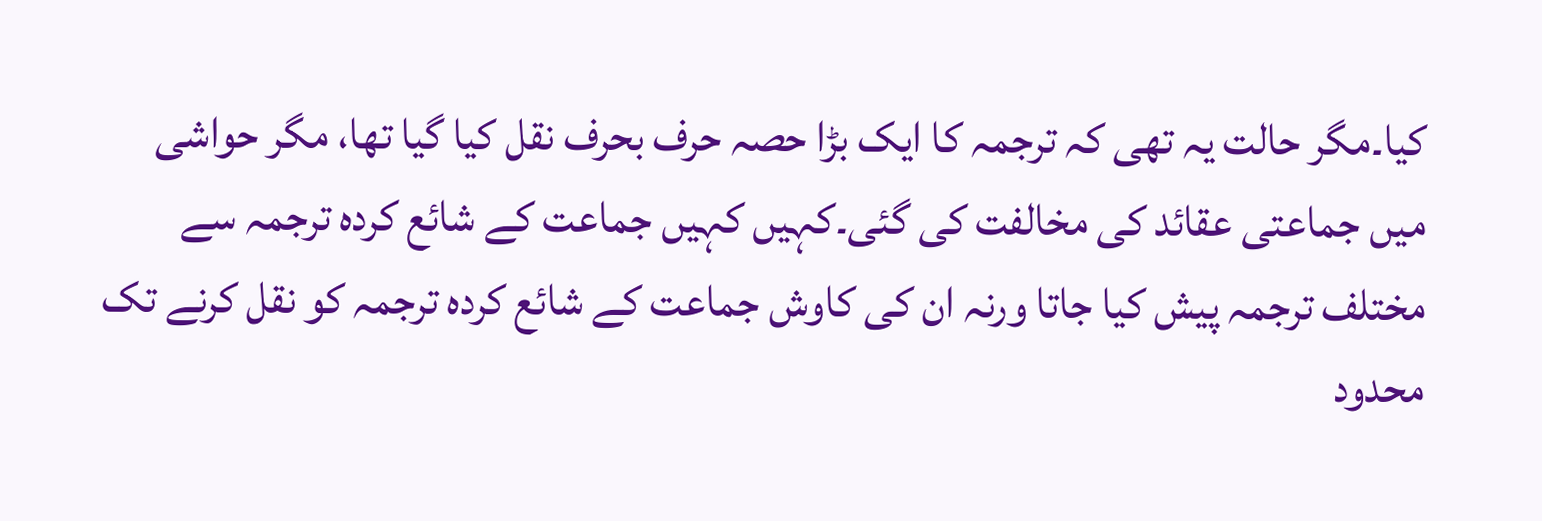کیا۔مگر حالت یہ تھی کہ ترجمہ کا ایک بڑا حصہ حرف بحرف نقل کیا گیا تھا، مگر حواشی میں جماعتی عقائد کی مخالفت کی گئی۔کہیں کہیں جماعت کے شائع کردہ ترجمہ سے مختلف ترجمہ پیش کیا جاتا ورنہ ان کی کاوش جماعت کے شائع کردہ ترجمہ کو نقل کرنے تک محدود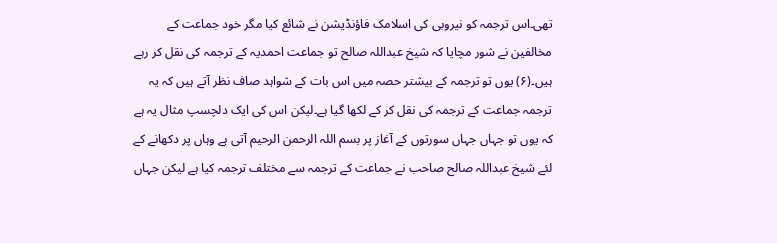تھی۔اس ترجمہ کو نیروبی کی اسلامک فاؤنڈیشن نے شائع کیا مگر خود جماعت کے مخالفین نے شور مچایا کہ شیخ عبداللہ صالح تو جماعت احمدیہ کے ترجمہ کی نقل کر رہے ہیں۔(۶) یوں تو ترجمہ کے بیشتر حصہ میں اس بات کے شواہد صاف نظر آتے ہیں کہ یہ ترجمہ جماعت کے ترجمہ کی نقل کر کے لکھا گیا ہے۔لیکن اس کی ایک دلچسپ مثال یہ ہے کہ یوں تو جہاں جہاں سورتوں کے آغاز پر بسم اللہ الرحمن الرحیم آتی ہے وہاں پر دکھانے کے لئے شیخ عبداللہ صالح صاحب نے جماعت کے ترجمہ سے مختلف ترجمہ کیا ہے لیکن جہاں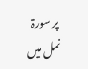پر سورۃ نمل میں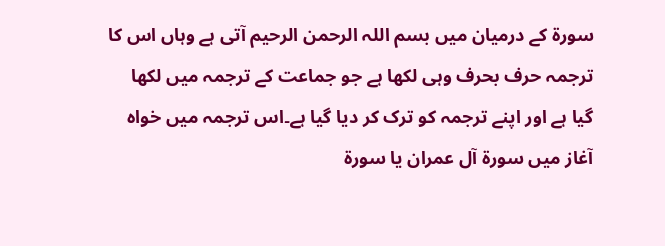سورۃ کے درمیان میں بسم اللہ الرحمن الرحیم آتی ہے وہاں اس کا ترجمہ حرف بحرف وہی لکھا ہے جو جماعت کے ترجمہ میں لکھا گیا ہے اور اپنے ترجمہ کو ترک کر دیا گیا ہے۔اس ترجمہ میں خواہ آغاز میں سورۃ آل عمران یا سورۃ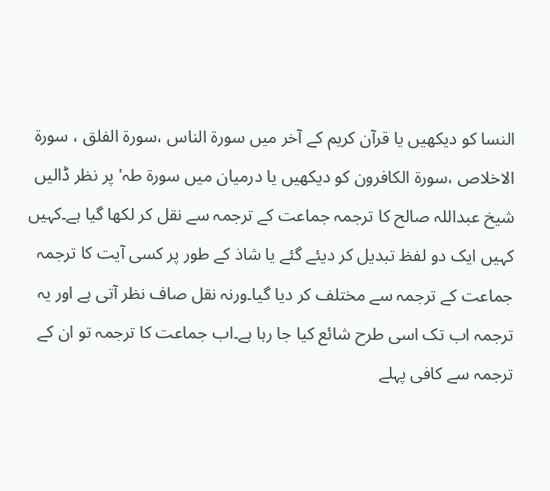النسا کو دیکھیں یا قرآن کریم کے آخر میں سورۃ الناس ،سورۃ الفلق ، سورة الاخلاص ،سورۃ الکافرون کو دیکھیں یا درمیان میں سورۃ طہ' پر نظر ڈالیں شیخ عبداللہ صالح کا ترجمہ جماعت کے ترجمہ سے نقل کر لکھا گیا ہے۔کہیں کہیں ایک دو لفظ تبدیل کر دیئے گئے یا شاذ کے طور پر کسی آیت کا ترجمہ جماعت کے ترجمہ سے مختلف کر دیا گیا۔ورنہ نقل صاف نظر آتی ہے اور یہ ترجمہ اب تک اسی طرح شائع کیا جا رہا ہے۔اب جماعت کا ترجمہ تو ان کے ترجمہ سے کافی پہلے